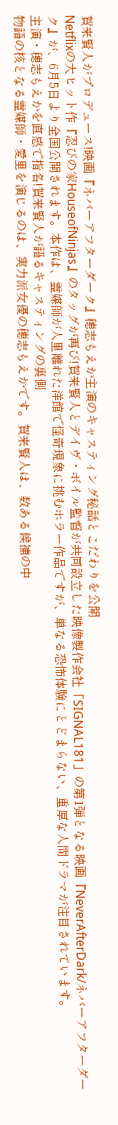賀来賢人がプロデュース!映画『ネバーアフターダーク』穂志もえか主演のキャスティング秘話とこだわりを公開
Netflixの大ヒット作『忍びの家HouseofNinjas』のタッグが再び!賀来賢人とデイヴ・ボイル監督が共同設立した映像製作会社「SIGNAL181」の第1弾となる映画『NeverAfterDark/ネバーアフターダーク』が、6月5日より全国公開されます。本作は、霊媒師が人里離れた洋館で怪奇現象に挑むホラー作品ですが、単なる恐怖体験にとどまらない、重厚な人間ドラマが注目されています。
主演・穂志もえかを直感で指名!賀来賢人が語るキャスティングの裏側
物語の核となる霊媒師・愛里を演じるのは、実力派女優の穂志もえかです。賀来賢人は、数ある候補の中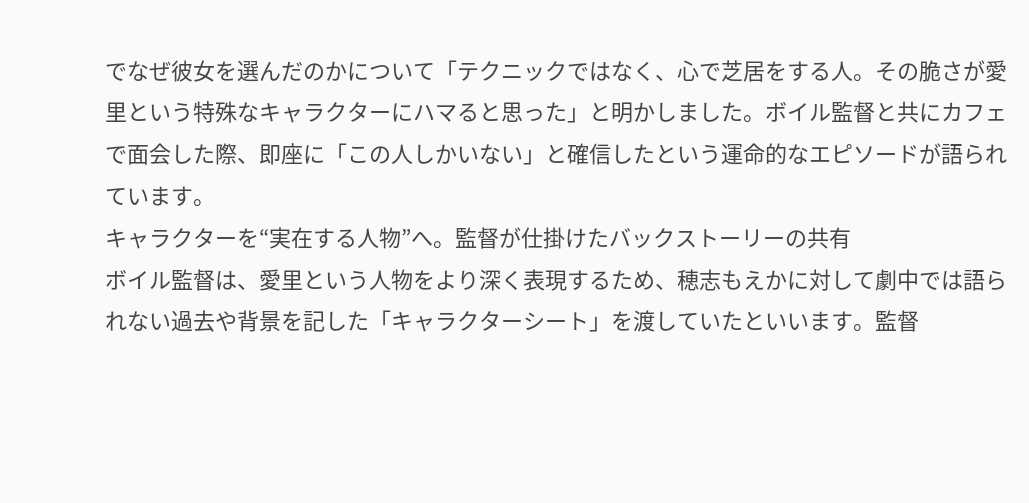でなぜ彼女を選んだのかについて「テクニックではなく、心で芝居をする人。その脆さが愛里という特殊なキャラクターにハマると思った」と明かしました。ボイル監督と共にカフェで面会した際、即座に「この人しかいない」と確信したという運命的なエピソードが語られています。
キャラクターを“実在する人物”へ。監督が仕掛けたバックストーリーの共有
ボイル監督は、愛里という人物をより深く表現するため、穂志もえかに対して劇中では語られない過去や背景を記した「キャラクターシート」を渡していたといいます。監督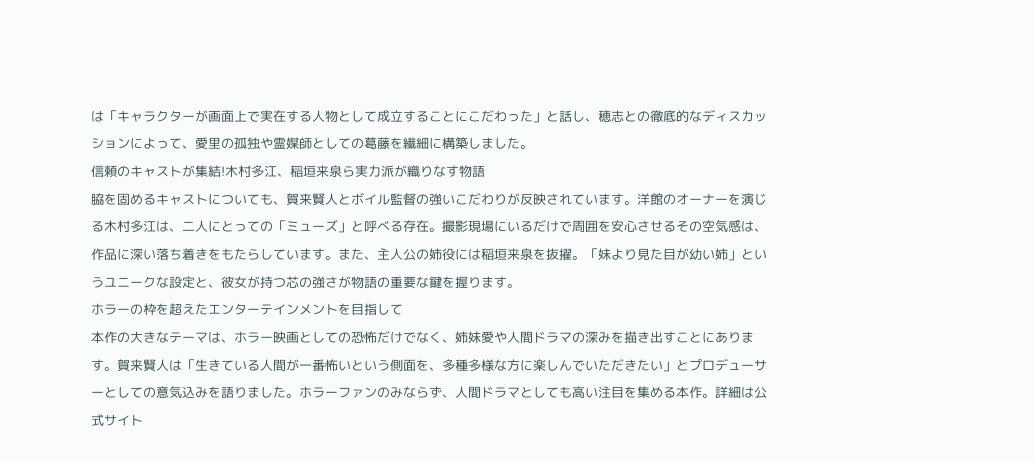は「キャラクターが画面上で実在する人物として成立することにこだわった」と話し、穂志との徹底的なディスカッションによって、愛里の孤独や霊媒師としての葛藤を繊細に構築しました。
信頼のキャストが集結!木村多江、稲垣来泉ら実力派が織りなす物語
脇を固めるキャストについても、賀来賢人とボイル監督の強いこだわりが反映されています。洋館のオーナーを演じる木村多江は、二人にとっての「ミューズ」と呼べる存在。撮影現場にいるだけで周囲を安心させるその空気感は、作品に深い落ち着きをもたらしています。また、主人公の姉役には稲垣来泉を抜擢。「妹より見た目が幼い姉」というユニークな設定と、彼女が持つ芯の強さが物語の重要な鍵を握ります。
ホラーの枠を超えたエンターテインメントを目指して
本作の大きなテーマは、ホラー映画としての恐怖だけでなく、姉妹愛や人間ドラマの深みを描き出すことにあります。賀来賢人は「生きている人間が一番怖いという側面を、多種多様な方に楽しんでいただきたい」とプロデューサーとしての意気込みを語りました。ホラーファンのみならず、人間ドラマとしても高い注目を集める本作。詳細は公式サイト